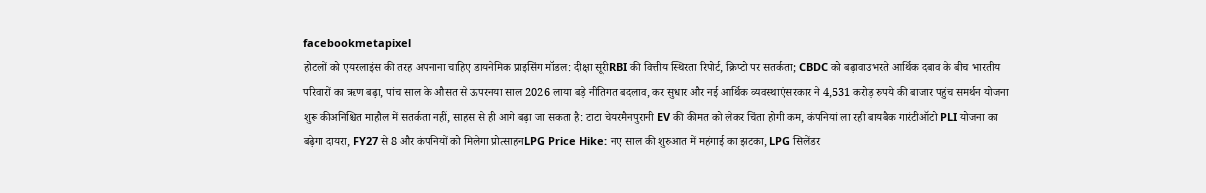facebookmetapixel
होटलों को एयरलाइंस की तरह अपनाना चाहिए डायनेमिक प्राइसिंग मॉडल: दीक्षा सूरीRBI की वित्तीय स्थिरता रिपोर्ट, क्रिप्टो पर सतर्कता; CBDC को बढ़ावाउभरते आर्थिक दबाव के बीच भारतीय परिवारों का ऋण बढ़ा, पांच साल के औसत से ऊपरनया साल 2026 लाया बड़े नीतिगत बदलाव, कर सुधार और नई आर्थिक व्यवस्थाएंसरकार ने 4,531 करोड़ रुपये की बाजार पहुंच समर्थन योजना शुरू कीअनिश्चित माहौल में सतर्कता नहीं, साहस से ही आगे बढ़ा जा सकता है: टाटा चेयरमैनपुरानी EV की कीमत को लेकर चिंता होगी कम, कंपनियां ला रही बायबैक गारंटीऑटो PLI योजना का बढ़ेगा दायरा, FY27 से 8 और कंपनियों को मिलेगा प्रोत्साहनLPG Price Hike: नए साल की शुरुआत में महंगाई का झटका, LPG सिलेंडर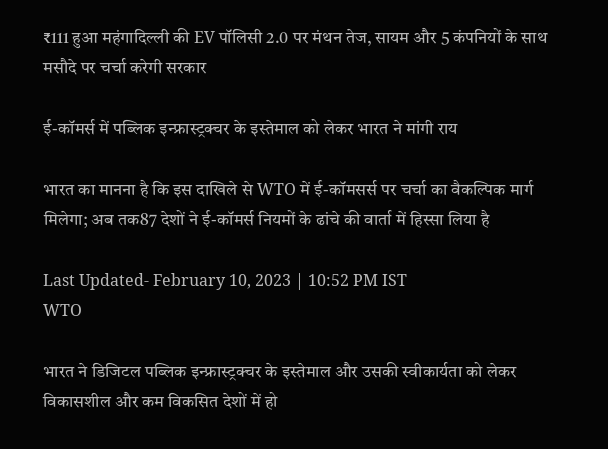₹111 हुआ महंगादिल्ली की EV पॉलिसी 2.0 पर मंथन तेज, सायम और 5 कंपनियों के साथ मसौदे पर चर्चा करेगी सरकार

ई-कॉमर्स में पब्लिक इन्फ्रास्ट्रक्चर के इस्तेमाल को लेकर भारत ने मांगी राय

भारत का मानना है कि इस दाखिले से WTO में ई-कॉमसर्स पर चर्चा का वैकल्पिक मार्ग मिलेगा; अब तक87 देशों ने ई-कॉमर्स नियमों के ढांचे की वार्ता में हिस्सा लिया है

Last Updated- February 10, 2023 | 10:52 PM IST
WTO

भारत ने डिजिटल पब्लिक इन्फ्रास्ट्रक्चर के इस्तेमाल और उसकी स्वीकार्यता को लेकर विकासशील और कम विकसित देशों में हो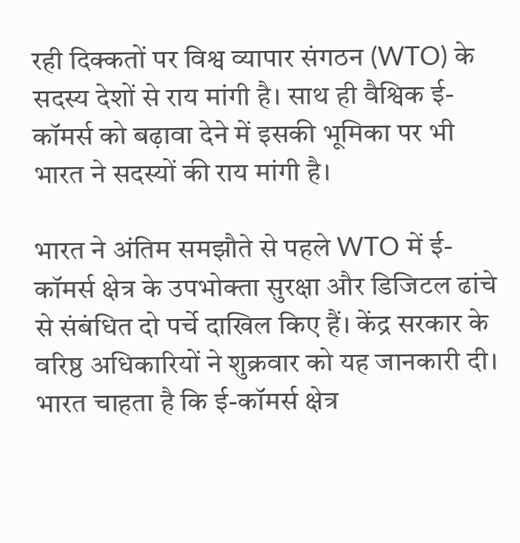रही दिक्कतों पर विश्व व्यापार संगठन (WTO) के सदस्य देशों से राय मांगी है। साथ ही वैश्विक ई-कॉमर्स को बढ़ावा देने में इसकी भूमिका पर भी भारत ने सदस्यों की राय मांगी है।

भारत ने अंतिम समझौते से पहले WTO में ई-कॉमर्स क्षेत्र के उपभोक्ता सुरक्षा और डिजिटल ढांचे से संबंधित दो पर्चे दाखिल किए हैं। केंद्र सरकार के वरिष्ठ अधिकारियों ने शुक्रवार को यह जानकारी दी। भारत चाहता है कि ई-कॉमर्स क्षेत्र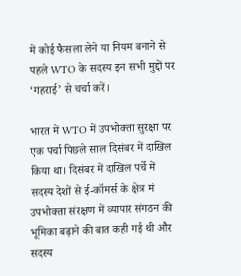में कोई फैसला लेने या नियम बनाने से पहले WTO के सदस्य इन सभी मुद्दों पर ‘गहराई’ से चर्चा करें।

भारत में WTO में उपभोक्ता सुरक्षा पर एक पर्चा पिछले साल दिसंबर में दाखिल किया था। दिसंबर में दाखिल पर्चे में सदस्य देशों से ई-कॉमर्स के क्षेत्र मं उपभोक्ता संरक्षण में व्यापार संगठन की भूमिका बढ़ाने की बात कही गई थी और सदस्य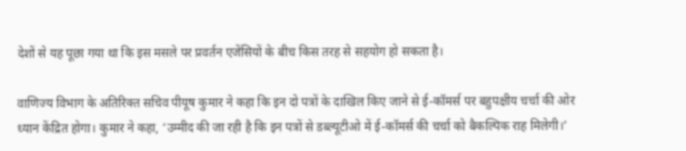देशों से यह पूछा गया था कि इस मसले पर प्रवर्तन एजेंसियों के बीच किस तरह से सहयोग हो सकता है।

वाणिज्य विभाग के अतिरिक्त सचिव पीयूष कुमार ने कहा कि इन दो पत्रों के दाखिल किए जाने से ई-कॉमर्स पर बहुपक्षीय चर्चा की ओर ध्यान केंद्रित होगा। कुमार ने कहा, ‘उम्मीद की जा रही है कि इन पत्रों से डब्ल्यूटीओ में ई-कॉमर्स की चर्चा को बैकल्पिक राह मिलेगी।’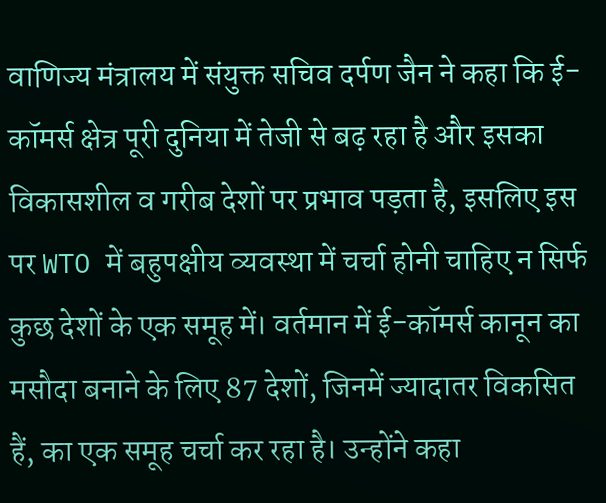वाणिज्य मंत्रालय में संयुक्त सचिव दर्पण जैन ने कहा कि ई-कॉमर्स क्षेत्र पूरी दुनिया में तेजी से बढ़ रहा है और इसका विकासशील व गरीब देशों पर प्रभाव पड़ता है, इसलिए इस पर WTO में बहुपक्षीय व्यवस्था में चर्चा होनी चाहिए न सिर्फ कुछ देशों के एक समूह में। वर्तमान में ई-कॉमर्स कानून का मसौदा बनाने के लिए 87 देशों, जिनमें ज्यादातर विकसित हैं, का एक समूह चर्चा कर रहा है। उन्होंने कहा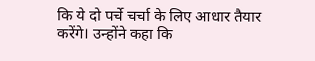कि ये दो पर्चे चर्चा के लिए आधार तैयार करेंगे। उन्होंने कहा कि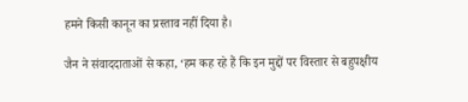हमने किसी कानून का प्रस्ताव नहीं दिया है।

जैन ने संवाददाताओं से कहा, ‘हम कह रहे हैं कि इन मुद्दों पर विस्तार से बहुपक्षीय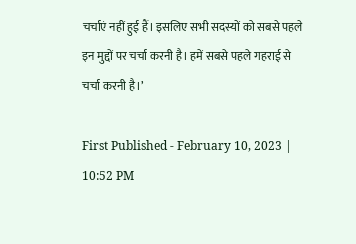चर्चाएं नहीं हुई हैं। इसलिए सभी सदस्यों को सबसे पहले इन मुद्दों पर चर्चा करनी है। हमें सबसे पहले गहराई से चर्चा करनी है।’

First Published - February 10, 2023 | 10:52 PM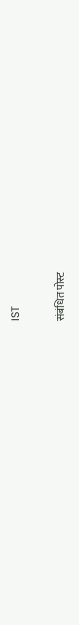IST

संबंधित पोस्ट